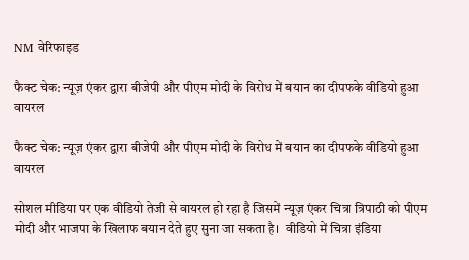NM वेरिफाइड

फैक्ट चेक: न्यूज़ एंकर द्वारा बीजेपी और पीएम मोदी के विरोध में बयान का दीपफके वीडियो हुआ वायरल

फैक्ट चेक: न्यूज़ एंकर द्वारा बीजेपी और पीएम मोदी के विरोध में बयान का दीपफके वीडियो हुआ वायरल

सोशल मीडिया पर एक वीडियो तेजी से वायरल हो रहा है जिसमें न्यूज़ एंकर चित्रा त्रिपाठी को पीएम मोदी और भाजपा के खिलाफ बयान देते हुए सुना जा सकता है।  वीडियो में चित्रा इंडिया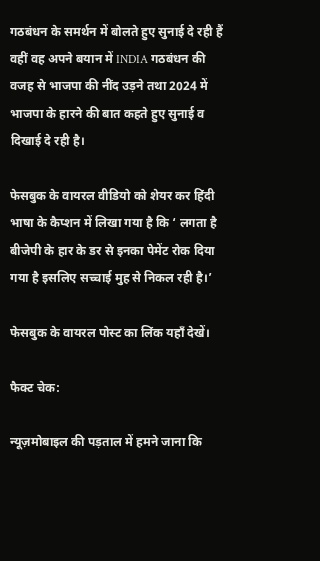गठबंधन के समर्थन में बोलते हुए सुनाई दे रही हैं वहीं वह अपने बयान में INDIA गठबंधन की वजह से भाजपा की नींद उड़ने तथा 2024 में भाजपा के हारने की बात कहते हुए सुनाई व दिखाई दे रही है।

फेसबुक के वायरल वीडियो को शेयर कर हिंदी भाषा के कैप्शन में लिखा गया है कि ‘ लगता है बीजेपी के हार के डर से इनका पेमेंट रोक दिया गया है इसलिए सच्चाई मुह से निकल रही है।’

फेसबुक के वायरल पोस्ट का लिंक यहाँ देखें।

फैक्ट चेक:

न्यूज़मोबाइल की पड़ताल में हमने जाना कि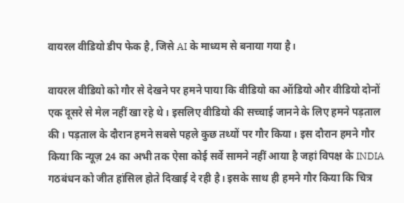वायरल वीडियो डीप फेक है, जिसे AI के माध्यम से बनाया गया है।

वायरल वीडियो को गौर से देखने पर हमने पाया कि वीडियो का ऑडियो और वीडियो दोनों एक दूसरे से मेल नहीं खा रहे थे। इसलिए वीडियो की सच्चाई जानने के लिए हमने पड़ताल की। पड़ताल के दौरान हमने सबसे पहले कुछ तथ्यों पर गौर किया। इस दौरान हमने गौर किया कि न्यूज़ 24 का अभी तक ऐसा कोई सर्वे सामने नहीं आया है जहां विपक्ष के INDIA गठबंधन को जीत हांसिल होते दिखाई दे रही है। इसके साथ ही हमने गौर किया कि चित्र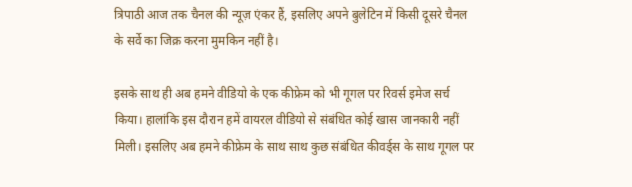त्रिपाठी आज तक चैनल की न्यूज़ एंकर हैं, इसलिए अपने बुलेटिन में किसी दूसरे चैनल के सर्वे का जिक्र करना मुमकिन नहीं है।

इसके साथ ही अब हमने वीडियो के एक कीफ्रेम को भी गूगल पर रिवर्स इमेज सर्च किया। हालांकि इस दौरान हमें वायरल वीडियो से संबंधित कोई खास जानकारी नहीं मिली। इसलिए अब हमने कीफ्रेम के साथ साथ कुछ संबंधित कीवर्ड्स के साथ गूगल पर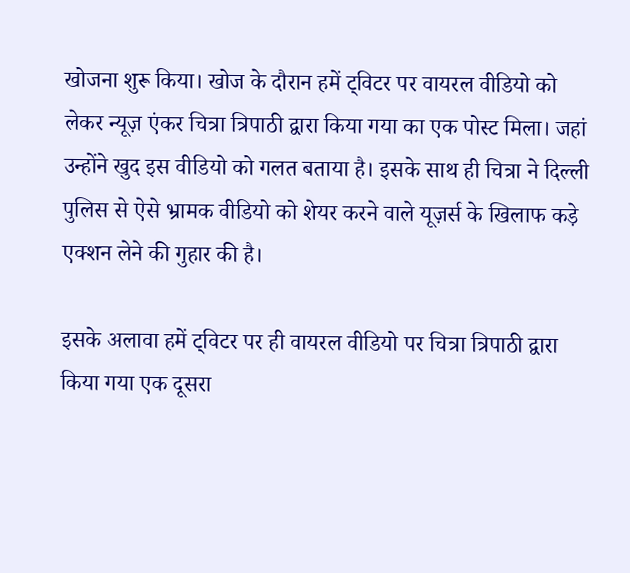खोजना शुरू किया। खोज के दौरान हमें ट्विटर पर वायरल वीडियो को लेकर न्यूज़ एंकर चित्रा त्रिपाठी द्वारा किया गया का एक पोस्ट मिला। जहां उन्होंने खुद इस वीडियो को गलत बताया है। इसके साथ ही चित्रा ने दिल्ली पुलिस से ऐसे भ्रामक वीडियो को शेयर करने वाले यूज़र्स के खिलाफ कड़े एक्शन लेने की गुहार की है।

इसके अलावा हमें ट्विटर पर ही वायरल वीडियो पर चित्रा त्रिपाठी द्वारा किया गया एक दूसरा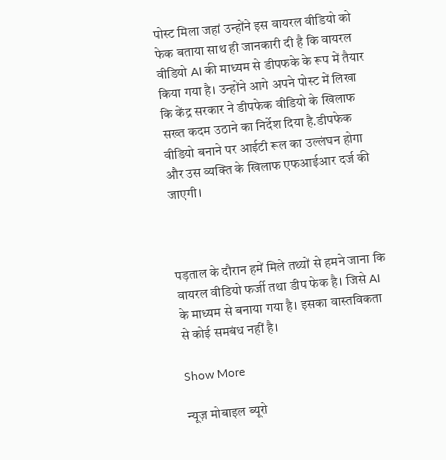पोस्ट मिला जहां उन्होंने इस वायरल वीडियो को फेक बताया साथ ही जानकारी दी है कि वायरल वीडियो AI की माध्यम से डीपफके के रूप में तैयार किया गया है। उन्होंने आगे अपने पोस्ट में लिखा कि केंद्र सरकार ने डीपफेक वीडियो के खिलाफ सख्त कदम उठाने का निर्देश दिया है.डीपफेक वीडियो बनाने पर आईटी रूल का उल्लंघन होगा और उस व्यक्ति के खिलाफ एफआईआर दर्ज की जाएगी।



पड़ताल के दौरान हमें मिले तथ्यों से हमने जाना कि वायरल वीडियो फर्जी तथा डीप फेक है। जिसे AI के माध्यम से बनाया गया है। इसका वास्तविकता से कोई समबंध नहीं है।

Show More

न्यूज़ मोबाइल ब्यूरो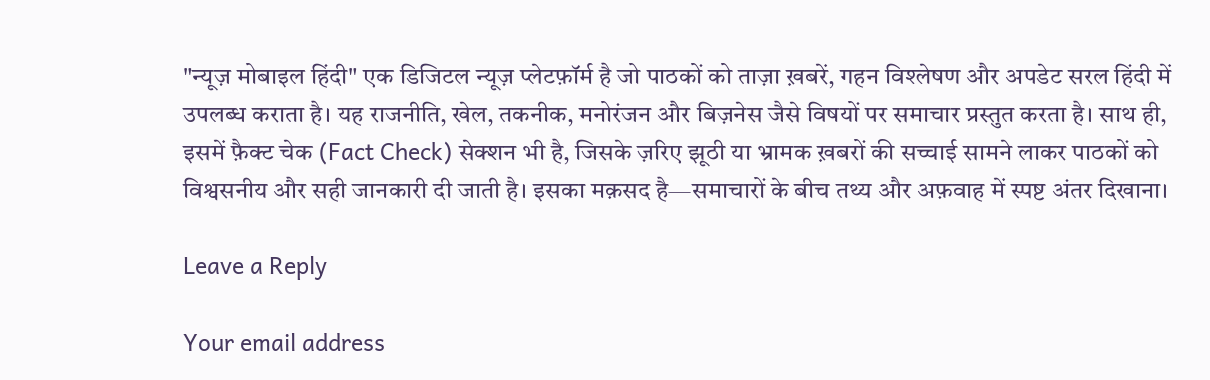"न्यूज़ मोबाइल हिंदी" एक डिजिटल न्यूज़ प्लेटफ़ॉर्म है जो पाठकों को ताज़ा ख़बरें, गहन विश्लेषण और अपडेट सरल हिंदी में उपलब्ध कराता है। यह राजनीति, खेल, तकनीक, मनोरंजन और बिज़नेस जैसे विषयों पर समाचार प्रस्तुत करता है। साथ ही, इसमें फ़ैक्ट चेक (Fact Check) सेक्शन भी है, जिसके ज़रिए झूठी या भ्रामक ख़बरों की सच्चाई सामने लाकर पाठकों को विश्वसनीय और सही जानकारी दी जाती है। इसका मक़सद है—समाचारों के बीच तथ्य और अफ़वाह में स्पष्ट अंतर दिखाना।

Leave a Reply

Your email address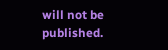will not be published.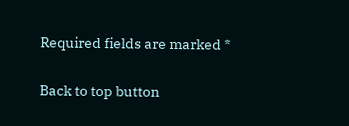Required fields are marked *

Back to top button